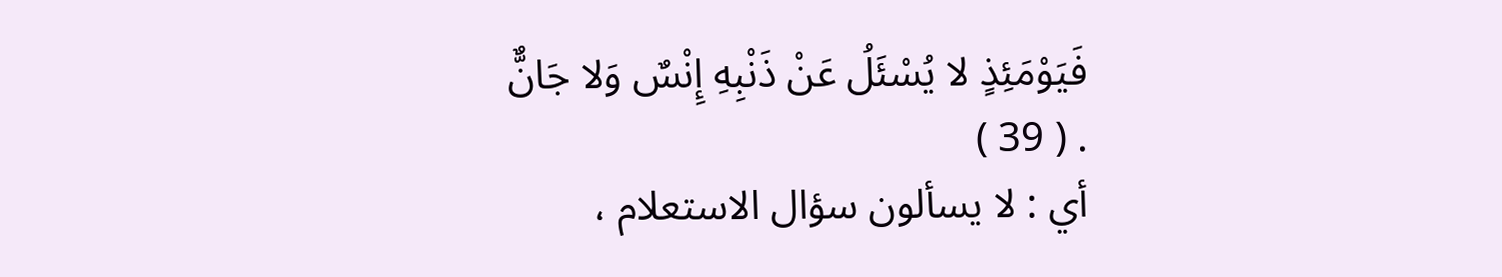فَيَوْمَئِذٍ لا يُسْئَلُ عَنْ ذَنْبِهِ إِنْسٌ وَلا جَانٌّ
. ( 39 )
أي : لا يسألون سؤال الاستعلام ،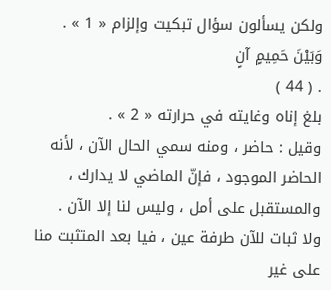ولكن يسألون سؤال تبكيت وإلزام « 1 » .
وَبَيْنَ حَمِيمٍ آنٍ
. ( 44 )
بلغ إناه وغايته في حرارته « 2 » .
وقيل : حاضر ، ومنه سمي الحال الآن ، لأنه الحاضر الموجود ، فإنّ الماضي لا يدارك ، والمستقبل على أمل ، وليس لنا إلا الآن .
ولا ثبات للآن طرفة عين ، فيا بعد المتثبت منا على غير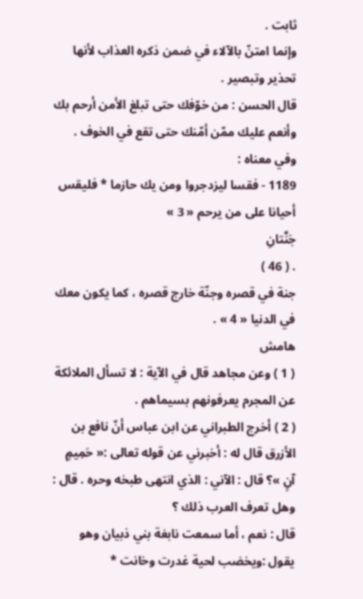ثابت .
وإنما امتنّ بالآلاء في ضمن ذكره العذاب لأنها تحذير وتبصير .
قال الحسن : من خوّفك حتى تبلغ الأمن أرحم بك وأنعم عليك ممّن أمّنك حتى تقع في الخوف .
وفي معناه :
1189 - فقسا ليزدجروا ومن يك حازما * فليقس أحيانا على من يرحم « 3 »
جَنَّتانِ
. ( 46 )
جنة في قصره وجنّة خارج قصره ، كما يكون معك في الدنيا « 4 » .
هامش
( 1 ) وعن مجاهد قال في الآية : لا تسأل الملائكة عن المجرم يعرفونهم بسيماهم .
( 2 ) أخرج الطبراني عن ابن عباس أنّ نافع بن الأزرق قال له : أخبرني عن قوله تعالى :« حَمِيمٍ آنٍ »؟ قال : الآني : الذي انتهى طبخه وحره . قال : وهل تعرف العرب ذلك ؟
قال : نعم ، أما سمعت نابغة بني ذبيان وهو يقول :ويخضب لحية غدرت وخانت *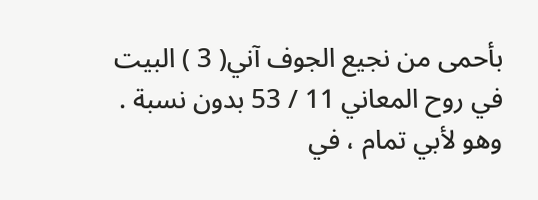بأحمى من نجيع الجوف آني( 3 ) البيت في روح المعاني 11 / 53 بدون نسبة .
وهو لأبي تمام ، في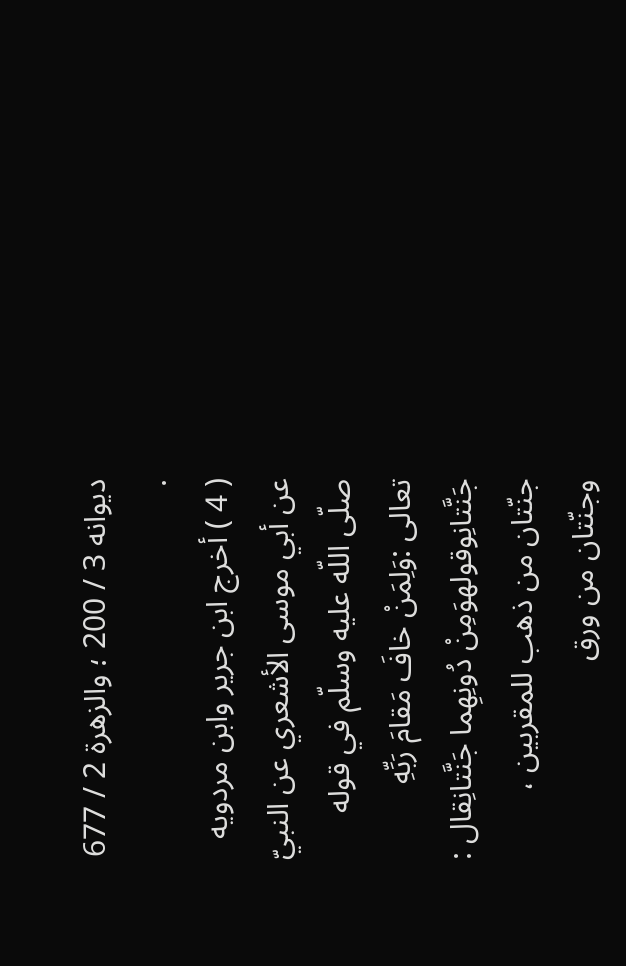ديوانه 3 / 200 ؛ والزهرة 2 / 677 .
( 4 ) أخرج ابن جرير وابن مردويه عن أبي موسى الأشعري عن النبيّ صلّى اللّه عليه وسلّم في قوله تعالى :وَلِمَنْ خافَ مَقامَ رَبِّهِ جَنَّتانِوقولهوَمِنْ دُونِهِما جَنَّتانِقال :
جنّتان من ذهب للمقربين ، وجنّتان من ورق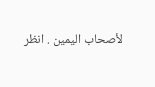لأصحاب اليمين . انظر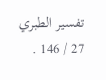تفسير الطبري 27 / 146 .